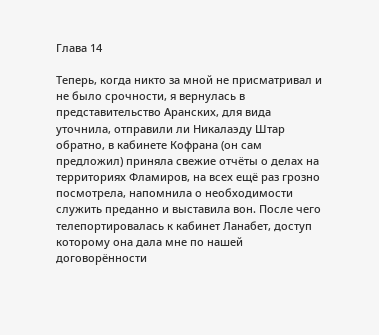Глава 14

Теперь, когда никто за мной не присматривал и не было срочности, я вернулась в представительство Аранских, для вида уточнила, отправили ли Никалаэду Штар обратно, в кабинете Кофрана (он сам предложил) приняла свежие отчёты о делах на территориях Фламиров, на всех ещё раз грозно посмотрела, напомнила о необходимости служить преданно и выставила вон. После чего телепортировалась к кабинет Ланабет, доступ которому она дала мне по нашей договорённости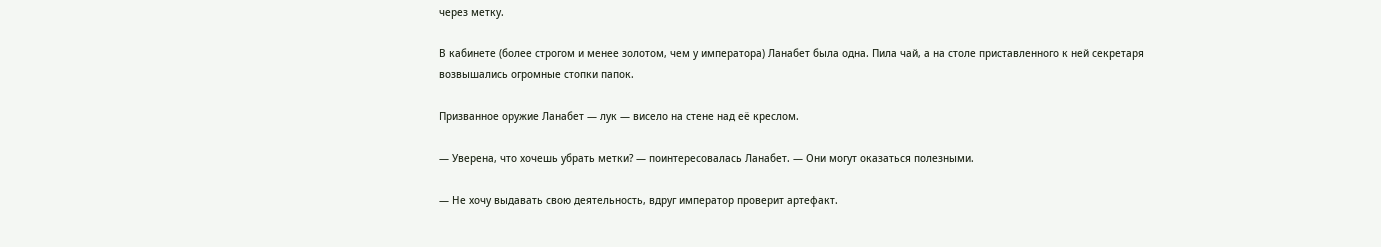через метку.

В кабинете (более строгом и менее золотом, чем у императора) Ланабет была одна. Пила чай, а на столе приставленного к ней секретаря возвышались огромные стопки папок.

Призванное оружие Ланабет — лук — висело на стене над её креслом.

— Уверена, что хочешь убрать метки? — поинтересовалась Ланабет. — Они могут оказаться полезными.

— Не хочу выдавать свою деятельность, вдруг император проверит артефакт.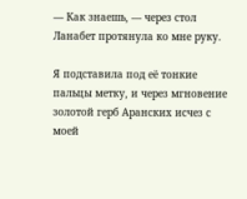— Как знаешь, — через стол Ланабет протянула ко мне руку.

Я подставила под её тонкие пальцы метку, и через мгновение золотой герб Аранских исчез с моей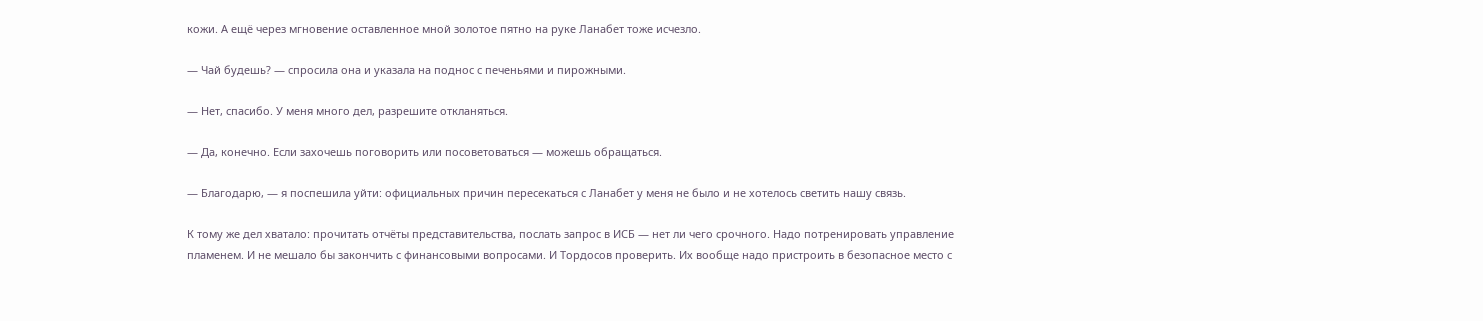кожи. А ещё через мгновение оставленное мной золотое пятно на руке Ланабет тоже исчезло.

— Чай будешь? — спросила она и указала на поднос с печеньями и пирожными.

— Нет, спасибо. У меня много дел, разрешите откланяться.

— Да, конечно. Если захочешь поговорить или посоветоваться — можешь обращаться.

— Благодарю, — я поспешила уйти: официальных причин пересекаться с Ланабет у меня не было и не хотелось светить нашу связь.

К тому же дел хватало: прочитать отчёты представительства, послать запрос в ИСБ — нет ли чего срочного. Надо потренировать управление пламенем. И не мешало бы закончить с финансовыми вопросами. И Тордосов проверить. Их вообще надо пристроить в безопасное место с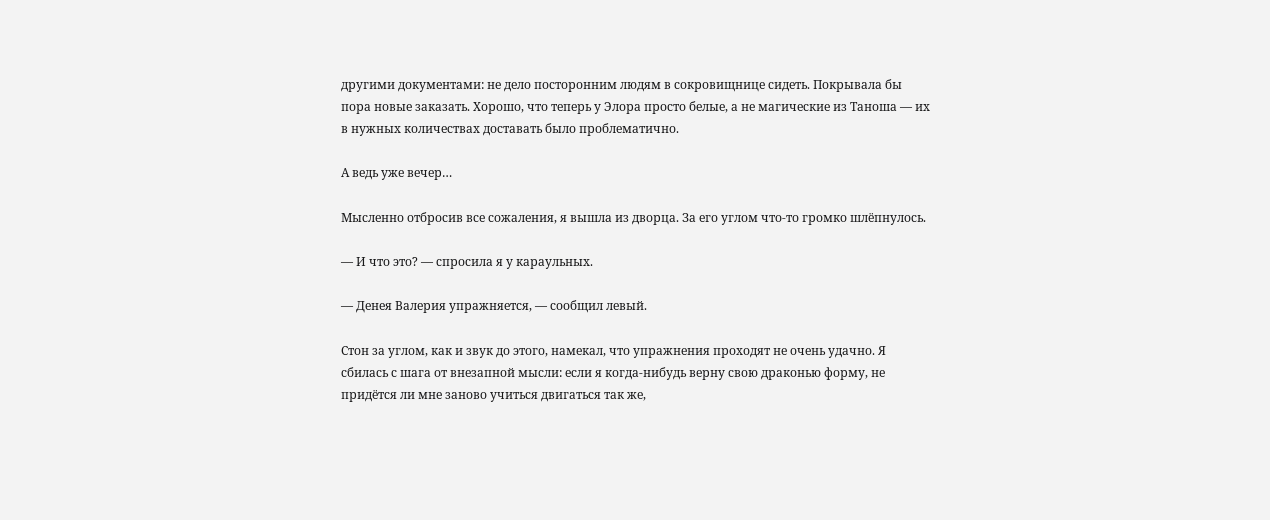другими документами: не дело посторонним людям в сокровищнице сидеть. Покрывала бы пора новые заказать. Хорошо, что теперь у Элора просто белые, а не магические из Таноша — их в нужных количествах доставать было проблематично.

А ведь уже вечер…

Мысленно отбросив все сожаления, я вышла из дворца. За его углом что-то громко шлёпнулось.

— И что это? — спросила я у караульных.

— Денея Валерия упражняется, — сообщил левый.

Стон за углом, как и звук до этого, намекал, что упражнения проходят не очень удачно. Я сбилась с шага от внезапной мысли: если я когда-нибудь верну свою драконью форму, не придётся ли мне заново учиться двигаться так же,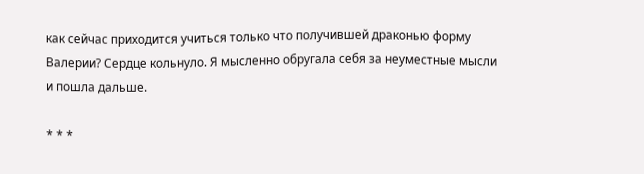как сейчас приходится учиться только что получившей драконью форму Валерии? Сердце кольнуло. Я мысленно обругала себя за неуместные мысли и пошла дальше.

* * *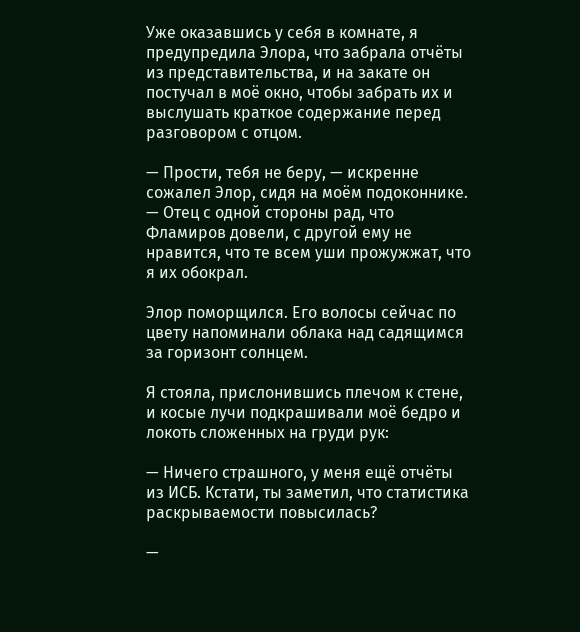Уже оказавшись у себя в комнате, я предупредила Элора, что забрала отчёты из представительства, и на закате он постучал в моё окно, чтобы забрать их и выслушать краткое содержание перед разговором с отцом.

— Прости, тебя не беру, — искренне сожалел Элор, сидя на моём подоконнике. — Отец с одной стороны рад, что Фламиров довели, с другой ему не нравится, что те всем уши прожужжат, что я их обокрал.

Элор поморщился. Его волосы сейчас по цвету напоминали облака над садящимся за горизонт солнцем.

Я стояла, прислонившись плечом к стене, и косые лучи подкрашивали моё бедро и локоть сложенных на груди рук:

— Ничего страшного, у меня ещё отчёты из ИСБ. Кстати, ты заметил, что статистика раскрываемости повысилась?

—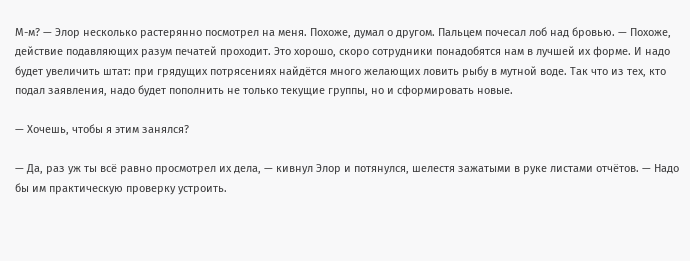М-м? — Элор несколько растерянно посмотрел на меня. Похоже, думал о другом. Пальцем почесал лоб над бровью. — Похоже, действие подавляющих разум печатей проходит. Это хорошо, скоро сотрудники понадобятся нам в лучшей их форме. И надо будет увеличить штат: при грядущих потрясениях найдётся много желающих ловить рыбу в мутной воде. Так что из тех, кто подал заявления, надо будет пополнить не только текущие группы, но и сформировать новые.

— Хочешь, чтобы я этим занялся?

— Да, раз уж ты всё равно просмотрел их дела, — кивнул Элор и потянулся, шелестя зажатыми в руке листами отчётов. — Надо бы им практическую проверку устроить.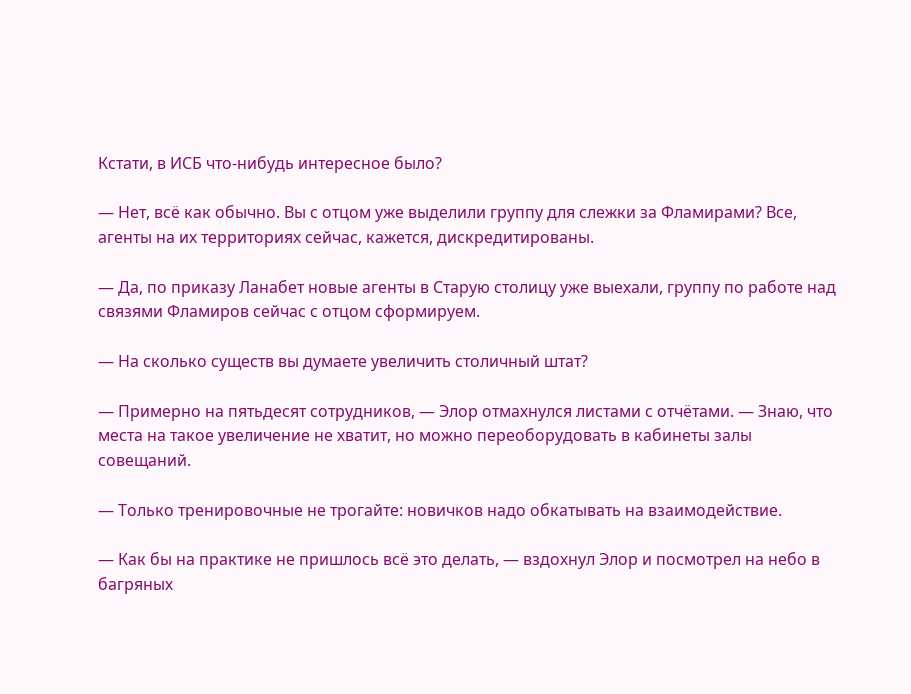Кстати, в ИСБ что-нибудь интересное было?

— Нет, всё как обычно. Вы с отцом уже выделили группу для слежки за Фламирами? Все, агенты на их территориях сейчас, кажется, дискредитированы.

— Да, по приказу Ланабет новые агенты в Старую столицу уже выехали, группу по работе над связями Фламиров сейчас с отцом сформируем.

— На сколько существ вы думаете увеличить столичный штат?

— Примерно на пятьдесят сотрудников, — Элор отмахнулся листами с отчётами. — Знаю, что места на такое увеличение не хватит, но можно переоборудовать в кабинеты залы совещаний.

— Только тренировочные не трогайте: новичков надо обкатывать на взаимодействие.

— Как бы на практике не пришлось всё это делать, — вздохнул Элор и посмотрел на небо в багряных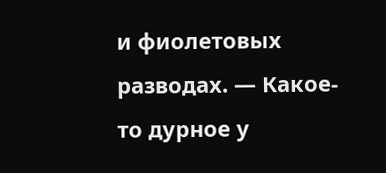и фиолетовых разводах. — Какое-то дурное у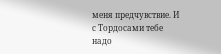меня предчувствие. И с Тордосами тебе надо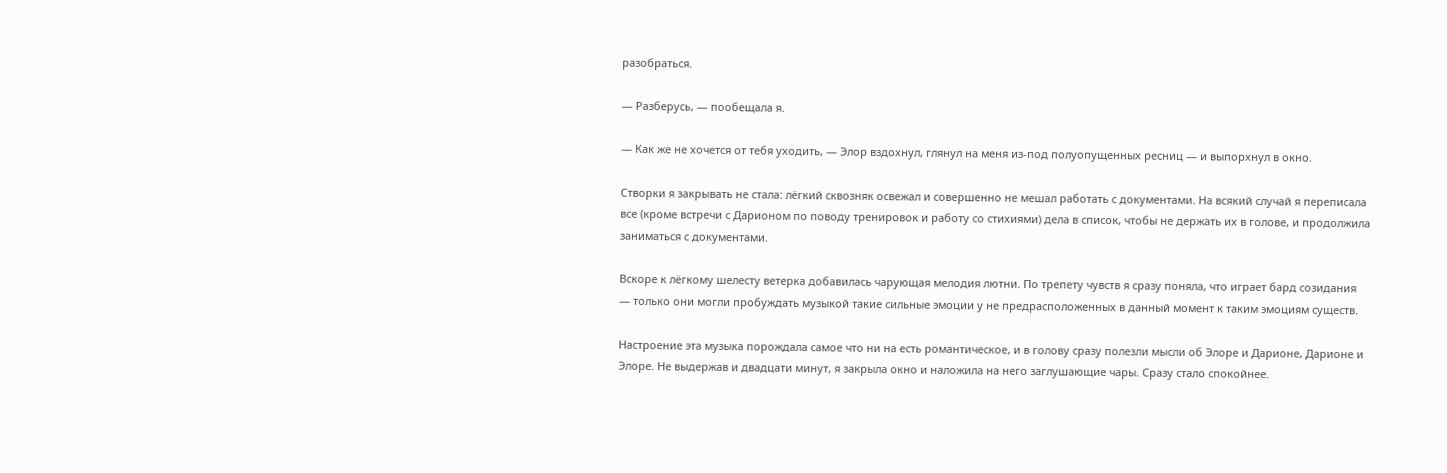разобраться.

— Разберусь, — пообещала я.

— Как же не хочется от тебя уходить, — Элор вздохнул, глянул на меня из-под полуопущенных ресниц — и выпорхнул в окно.

Створки я закрывать не стала: лёгкий сквозняк освежал и совершенно не мешал работать с документами. На всякий случай я переписала все (кроме встречи с Дарионом по поводу тренировок и работу со стихиями) дела в список, чтобы не держать их в голове, и продолжила заниматься с документами.

Вскоре к лёгкому шелесту ветерка добавилась чарующая мелодия лютни. По трепету чувств я сразу поняла, что играет бард созидания — только они могли пробуждать музыкой такие сильные эмоции у не предрасположенных в данный момент к таким эмоциям существ.

Настроение эта музыка порождала самое что ни на есть романтическое, и в голову сразу полезли мысли об Элоре и Дарионе, Дарионе и Элоре. Не выдержав и двадцати минут, я закрыла окно и наложила на него заглушающие чары. Сразу стало спокойнее.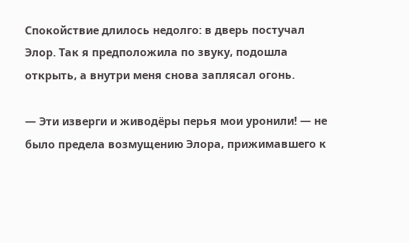Спокойствие длилось недолго: в дверь постучал Элор. Так я предположила по звуку, подошла открыть, а внутри меня снова заплясал огонь.

— Эти изверги и живодёры перья мои уронили! — не было предела возмущению Элора, прижимавшего к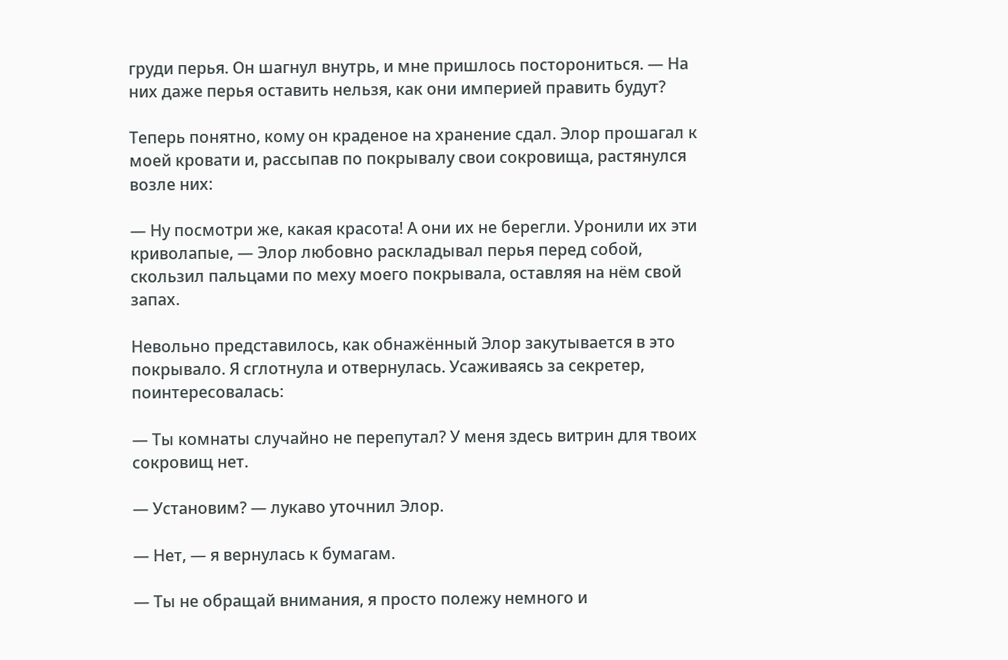груди перья. Он шагнул внутрь, и мне пришлось посторониться. — На них даже перья оставить нельзя, как они империей править будут?

Теперь понятно, кому он краденое на хранение сдал. Элор прошагал к моей кровати и, рассыпав по покрывалу свои сокровища, растянулся возле них:

— Ну посмотри же, какая красота! А они их не берегли. Уронили их эти криволапые, — Элор любовно раскладывал перья перед собой, скользил пальцами по меху моего покрывала, оставляя на нём свой запах.

Невольно представилось, как обнажённый Элор закутывается в это покрывало. Я сглотнула и отвернулась. Усаживаясь за секретер, поинтересовалась:

— Ты комнаты случайно не перепутал? У меня здесь витрин для твоих сокровищ нет.

— Установим? — лукаво уточнил Элор.

— Нет, — я вернулась к бумагам.

— Ты не обращай внимания, я просто полежу немного и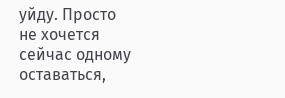уйду. Просто не хочется сейчас одному оставаться,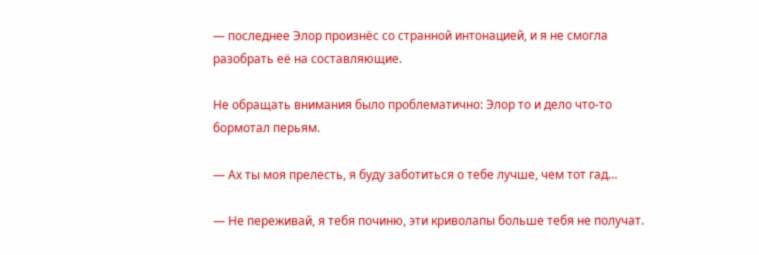— последнее Элор произнёс со странной интонацией, и я не смогла разобрать её на составляющие.

Не обращать внимания было проблематично: Элор то и дело что-то бормотал перьям.

— Ах ты моя прелесть, я буду заботиться о тебе лучше, чем тот гад…

— Не переживай, я тебя починю, эти криволапы больше тебя не получат.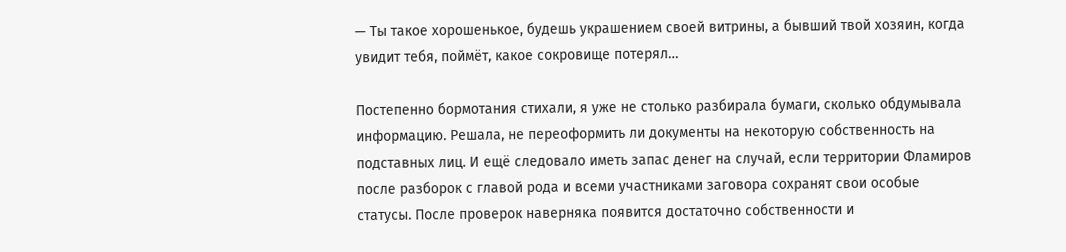— Ты такое хорошенькое, будешь украшением своей витрины, а бывший твой хозяин, когда увидит тебя, поймёт, какое сокровище потерял…

Постепенно бормотания стихали, я уже не столько разбирала бумаги, сколько обдумывала информацию. Решала, не переоформить ли документы на некоторую собственность на подставных лиц. И ещё следовало иметь запас денег на случай, если территории Фламиров после разборок с главой рода и всеми участниками заговора сохранят свои особые статусы. После проверок наверняка появится достаточно собственности и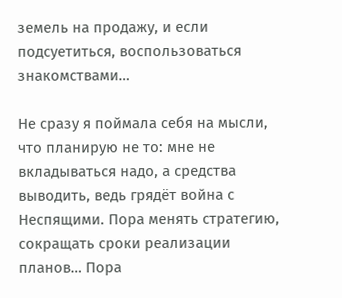земель на продажу, и если подсуетиться, воспользоваться знакомствами…

Не сразу я поймала себя на мысли, что планирую не то: мне не вкладываться надо, а средства выводить, ведь грядёт война с Неспящими. Пора менять стратегию, сокращать сроки реализации планов… Пора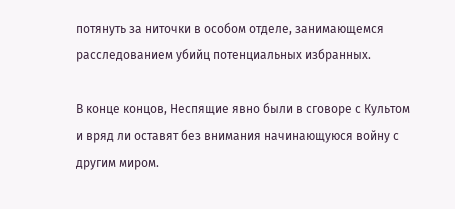потянуть за ниточки в особом отделе, занимающемся расследованием убийц потенциальных избранных.

В конце концов, Неспящие явно были в сговоре с Культом и вряд ли оставят без внимания начинающуюся войну с другим миром.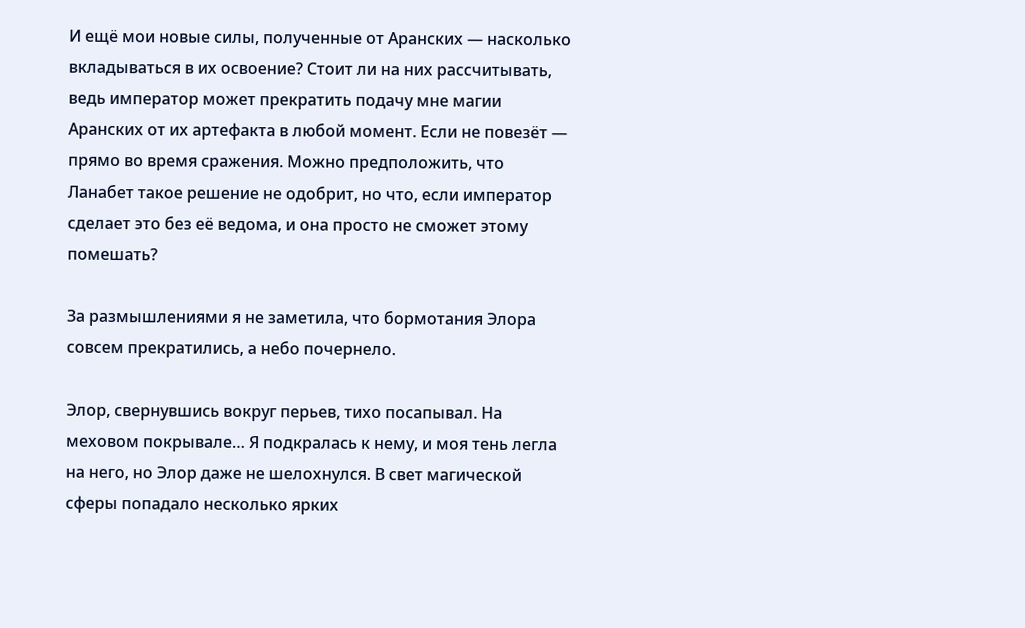И ещё мои новые силы, полученные от Аранских — насколько вкладываться в их освоение? Стоит ли на них рассчитывать, ведь император может прекратить подачу мне магии Аранских от их артефакта в любой момент. Если не повезёт — прямо во время сражения. Можно предположить, что Ланабет такое решение не одобрит, но что, если император сделает это без её ведома, и она просто не сможет этому помешать?

За размышлениями я не заметила, что бормотания Элора совсем прекратились, а небо почернело.

Элор, свернувшись вокруг перьев, тихо посапывал. На меховом покрывале… Я подкралась к нему, и моя тень легла на него, но Элор даже не шелохнулся. В свет магической сферы попадало несколько ярких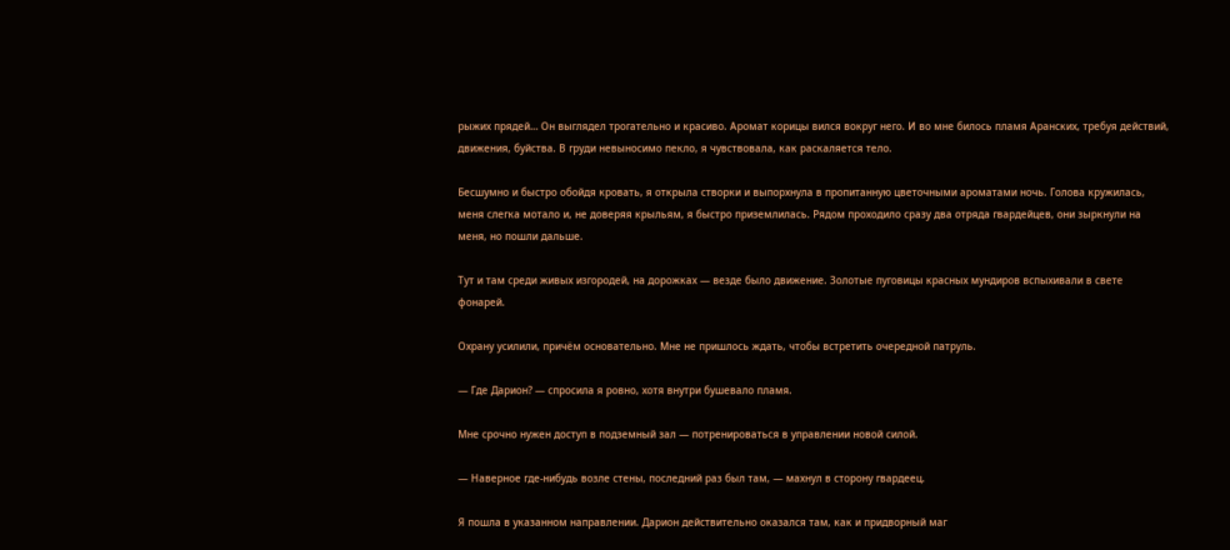рыжих прядей… Он выглядел трогательно и красиво. Аромат корицы вился вокруг него. И во мне билось пламя Аранских, требуя действий, движения, буйства. В груди невыносимо пекло, я чувствовала, как раскаляется тело.

Бесшумно и быстро обойдя кровать, я открыла створки и выпорхнула в пропитанную цветочными ароматами ночь. Голова кружилась, меня слегка мотало и, не доверяя крыльям, я быстро приземлилась. Рядом проходило сразу два отряда гвардейцев, они зыркнули на меня, но пошли дальше.

Тут и там среди живых изгородей, на дорожках — везде было движение. Золотые пуговицы красных мундиров вспыхивали в свете фонарей.

Охрану усилили, причём основательно. Мне не пришлось ждать, чтобы встретить очередной патруль.

— Где Дарион? — спросила я ровно, хотя внутри бушевало пламя.

Мне срочно нужен доступ в подземный зал — потренироваться в управлении новой силой.

— Наверное где-нибудь возле стены, последний раз был там, — махнул в сторону гвардеец.

Я пошла в указанном направлении. Дарион действительно оказался там, как и придворный маг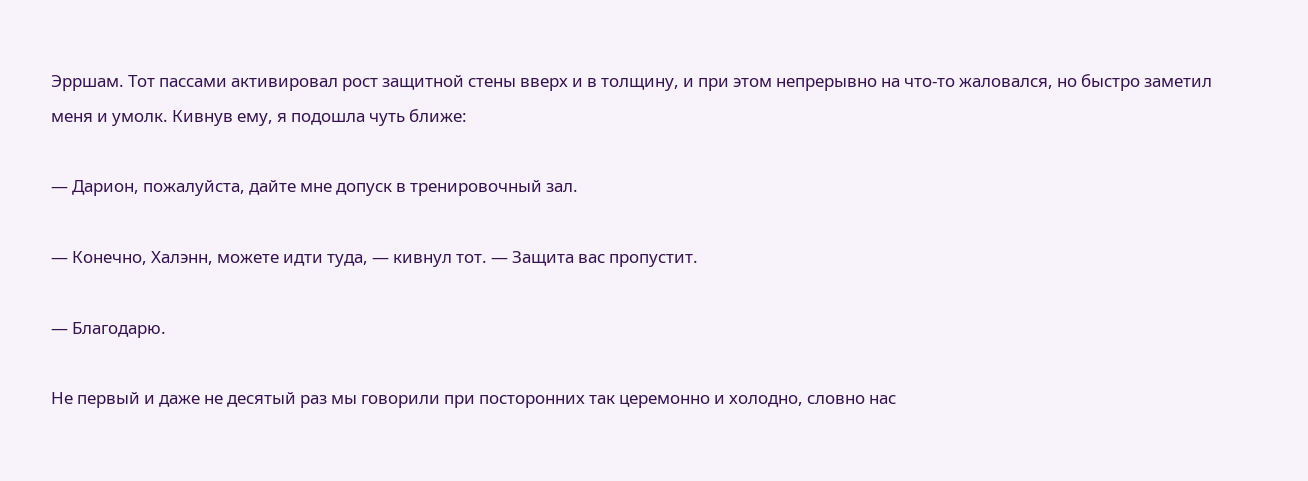Эрршам. Тот пассами активировал рост защитной стены вверх и в толщину, и при этом непрерывно на что-то жаловался, но быстро заметил меня и умолк. Кивнув ему, я подошла чуть ближе:

— Дарион, пожалуйста, дайте мне допуск в тренировочный зал.

— Конечно, Халэнн, можете идти туда, — кивнул тот. — Защита вас пропустит.

— Благодарю.

Не первый и даже не десятый раз мы говорили при посторонних так церемонно и холодно, словно нас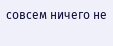совсем ничего не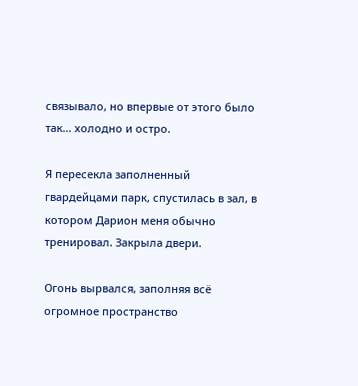связывало, но впервые от этого было так… холодно и остро.

Я пересекла заполненный гвардейцами парк, спустилась в зал, в котором Дарион меня обычно тренировал. Закрыла двери.

Огонь вырвался, заполняя всё огромное пространство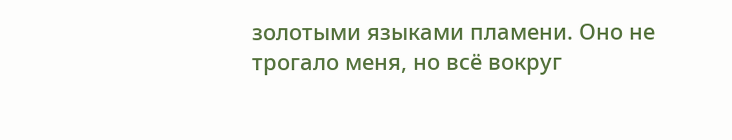золотыми языками пламени. Оно не трогало меня, но всё вокруг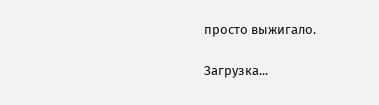просто выжигало.

Загрузка...